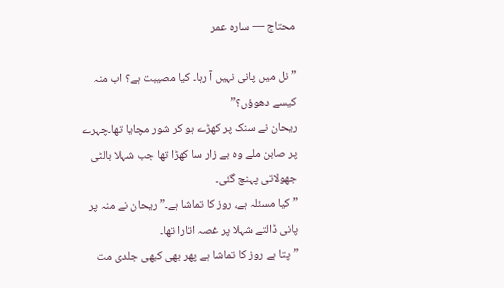محتاج — سارہ عمر

”نل میں پانی نہیں آ رہا۔ کیا مصیبت ہے؟ اب منہ کیسے دھوؤں؟”
ریحان نے سنک پر کھڑے ہو کر شور مچایا تھا۔چہرے پر صابن ملے وہ بے زار سا کھڑا تھا جب شہلا بالٹی جھولاتی پہنچ گئی۔
”کیا مسئلہ ہے، روز کا تماشا ہے۔”ریحان نے منہ پر پانی ڈالتے شہلا پر غصہ اتارا تھا۔
”پتا ہے روز کا تماشا ہے پھر بھی کبھی جلدی مت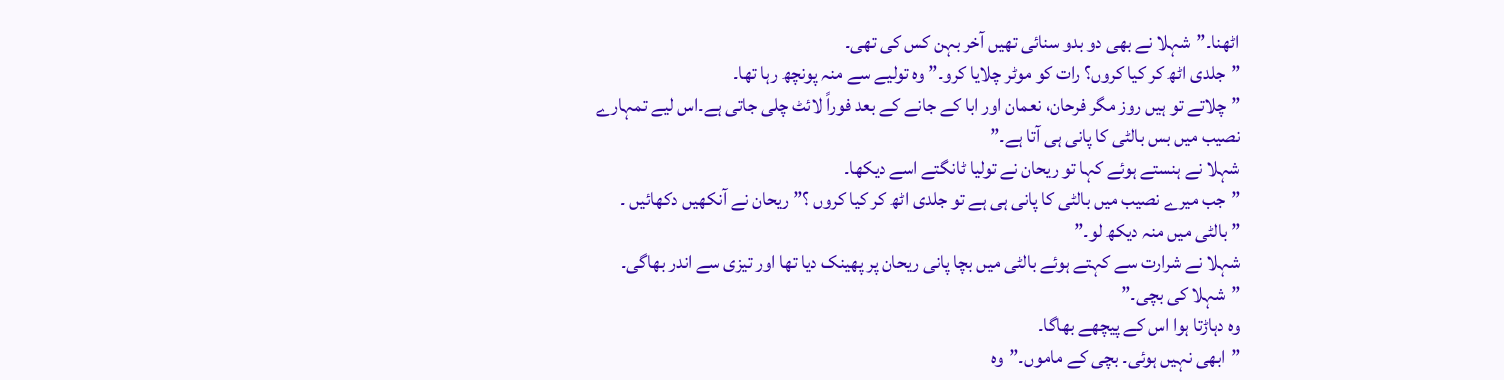اٹھنا۔”شہلا نے بھی دو بدو سنائی تھیں آخر بہن کس کی تھی۔
”جلدی اٹھ کر کیا کروں؟ رات کو موٹر چلایا کرو۔” وہ تولیے سے منہ پونچھ رہا تھا۔
”چلاتے تو ہیں روز مگر فرحان، نعمان اور ابا کے جانے کے بعد فوراً لائٹ چلی جاتی ہے۔اس لیے تمہارے نصیب میں بس بالٹی کا پانی ہی آتا ہے۔”
شہلا نے ہنستے ہوئے کہا تو ریحان نے تولیا ٹانگتے اسے دیکھا۔
”جب میرے نصیب میں بالٹی کا پانی ہی ہے تو جلدی اٹھ کر کیا کروں ؟” ریحان نے آنکھیں دکھائیں ۔
” بالٹی میں منہ دیکھ لو۔”
شہلا نے شرارت سے کہتے ہوئے بالٹی میں بچا پانی ریحان پر پھینک دیا تھا اور تیزی سے اندر بھاگی۔
”شہلا کی بچی۔”
وہ دہاڑتا ہوا اس کے پیچھے بھاگا۔
”ابھی نہیں ہوئی۔ بچی کے ماموں۔”وہ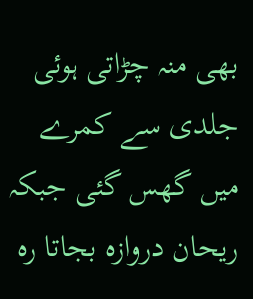بھی منہ چڑاتی ہوئی جلدی سے کمرے میں گھس گئی جبکہ ریحان دروازہ بجاتا رہ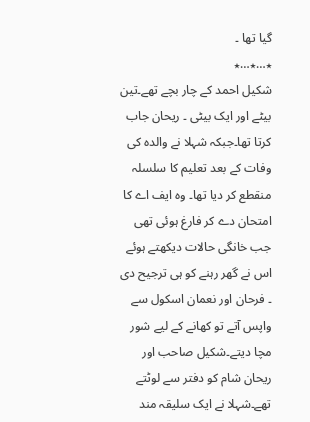گیا تھا ۔
٭…٭…٭
شکیل احمد کے چار بچے تھے۔تین بیٹے اور ایک بیٹی ۔ ریحان جاب کرتا تھا۔جبکہ شہلا نے والدہ کی وفات کے بعد تعلیم کا سلسلہ منقطع کر دیا تھا۔ وہ ایف اے کا امتحان دے کر فارغ ہوئی تھی جب خانگی حالات دیکھتے ہوئے اس نے گھر رہنے کو ہی ترجیح دی ۔ فرحان اور نعمان اسکول سے واپس آتے تو کھانے کے لیے شور مچا دیتے۔شکیل صاحب اور ریحان شام کو دفتر سے لوٹتے تھے۔شہلا نے ایک سلیقہ مند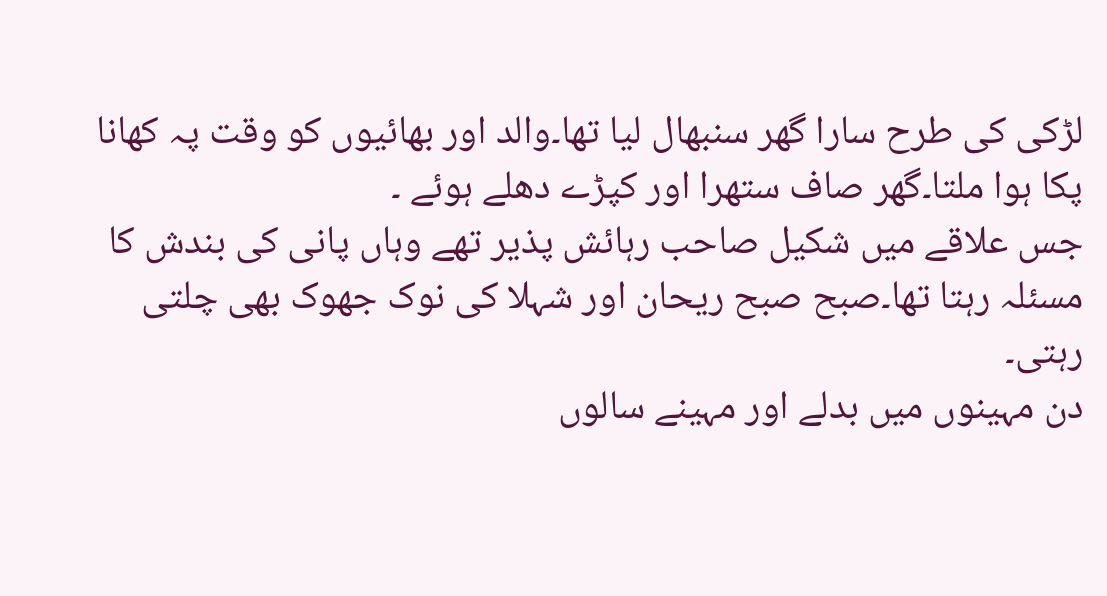لڑکی کی طرح سارا گھر سنبھال لیا تھا۔والد اور بھائیوں کو وقت پہ کھانا پکا ہوا ملتا۔گھر صاف ستھرا اور کپڑے دھلے ہوئے ۔
جس علاقے میں شکیل صاحب رہائش پذیر تھے وہاں پانی کی بندش کا مسئلہ رہتا تھا۔صبح صبح ریحان اور شہلا کی نوک جھوک بھی چلتی رہتی۔
دن مہینوں میں بدلے اور مہینے سالوں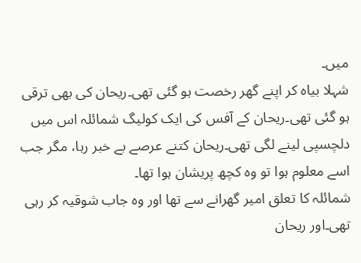میں۔
شہلا بیاہ کر اپنے گھر رخصت ہو گئی تھی۔ریحان کی بھی ترقی ہو گئی تھی۔ریحان کے آفس کی ایک کولیگ شمائلہ اس میں دلچسپی لینے لگی تھی۔ریحان کتنے عرصے بے خبر رہا، مگر جب اسے معلوم ہوا تو وہ کچھ پریشان ہوا تھا۔
شمائلہ کا تعلق امیر گھرانے سے تھا اور وہ جاب شوقیہ کر رہی تھی۔اور ریحان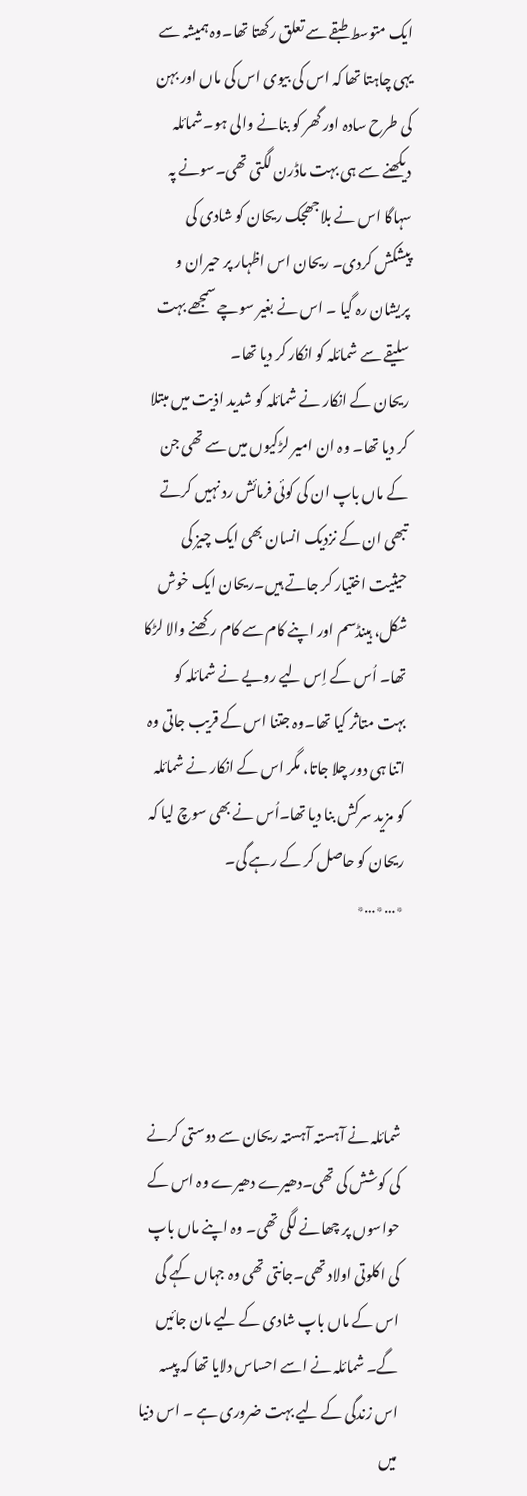ایک متوسط طبقے سے تعلق رکھتا تھا۔وہ ہمیشہ سے یہی چاہتا تھا کہ اس کی بیوی اس کی ماں اور بہن کی طرح سادہ اور گھر کو بنانے والی ہو۔شمائلہ دیکھنے سے ہی بہت ماڈرن لگتی تھی۔سونے پہ سہاگا اس نے بلاجھجک ریحان کو شادی کی پیشکش کردی۔ ریحان اس اظہار پر حیران و پریشان رہ گیا ۔ اس نے بغیر سوچے سمجھے بہت سلیقے سے شمائلہ کو انکار کر دیا تھا۔
ریحان کے انکار نے شمائلہ کو شدید اذیت میں مبتلا کر دیا تھا۔ وہ ان امیر لڑکیوں میں سے تھی جن کے ماں باپ ان کی کوئی فرمائش رد نہیں کرتے تبھی ان کے نزدیک انسان بھی ایک چیز کی حیثیت اختیار کر جاتے ہیں۔ریحان ایک خوش شکل، ہینڈسم اور اپنے کام سے کام رکھنے والا لڑکا تھا۔ اُس کے اِس لیے رویے نے شمائلہ کو بہت متاثر کیا تھا۔وہ جتنا اس کے قریب جاتی وہ اتنا ہی دور چلا جاتا، مگر اس کے انکار نے شمائلہ کو مزید سرکش بنا دیا تھا۔اُس نے بھی سوچ لیا کہ ریحان کو حاصل کر کے رہے گی۔
٭…٭…٭




شمائلہ نے آہستہ آہستہ ریحان سے دوستی کرنے کی کوشش کی تھی۔دھیرے دھیرے وہ اس کے حواسوں پر چھانے لگی تھی۔ وہ اپنے ماں باپ کی اکلوتی اولاد تھی۔جانتی تھی وہ جہاں کہے گی اس کے ماں باپ شادی کے لیے مان جائیں گے۔ شمائلہ نے اسے احساس دلایا تھا کہ پیسہ اس زندگی کے لیے بہت ضروری ہے ۔ اس دنیا میں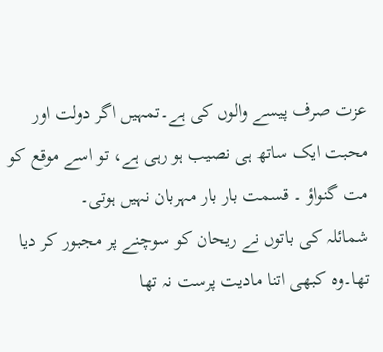عزت صرف پیسے والوں کی ہے۔تمہیں اگر دولت اور محبت ایک ساتھ ہی نصیب ہو رہی ہے، تو اسے موقع کو مت گنواؤ ۔ قسمت بار بار مہربان نہیں ہوتی۔
شمائلہ کی باتوں نے ریحان کو سوچنے پر مجبور کر دیا تھا۔وہ کبھی اتنا مادیت پرست نہ تھا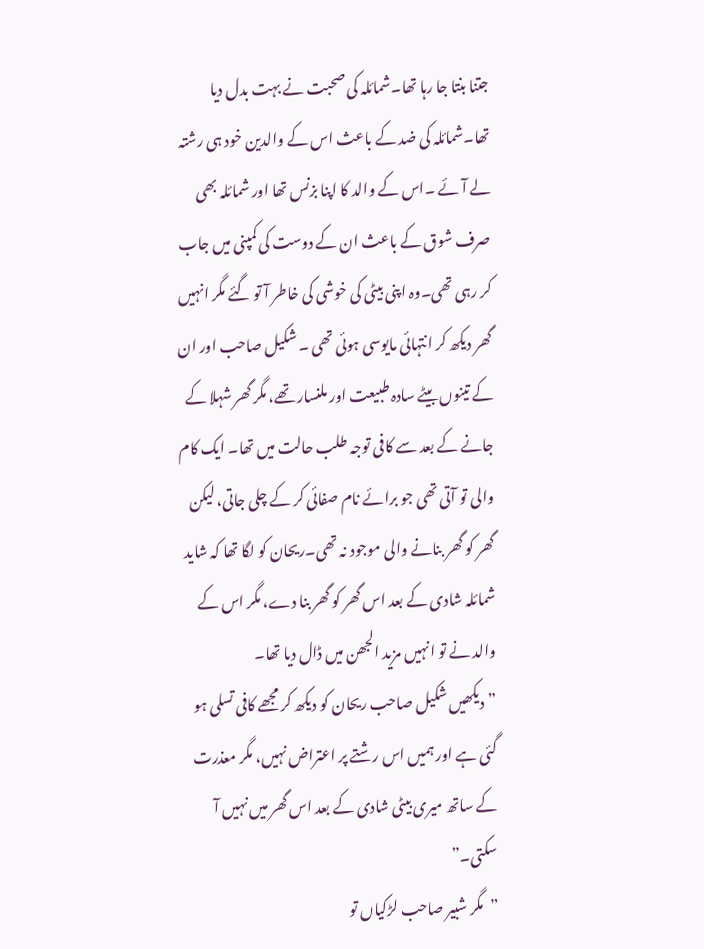جتنا بنتا جا رہا تھا۔شمائلہ کی صحبت نے بہت بدل دیا تھا۔شمائلہ کی ضد کے باعث اس کے والدین خود ہی رشتہ لے آئے ۔اس کے والد کا اپنا بزنس تھا اور شمائلہ بھی صرف شوق کے باعث ان کے دوست کی کمپنی میں جاب کر رہی تھی۔وہ اپنی بیٹی کی خوشی کی خاطر آ تو گئے مگر انہیں گھر دیکھ کر انتہائی مایوسی ہوئی تھی ۔ شکیل صاحب اور ان کے تینوں بیٹے سادہ طبیعت اور ملنسار تھے، مگر گھر شہلا کے جانے کے بعد سے کافی توجہ طلب حالت میں تھا۔ ایک کام والی تو آتی تھی جو برائے نام صفائی کر کے چلی جاتی، لیکن گھر کو گھر بنانے والی موجود نہ تھی۔ریحان کو لگا تھا کہ شاید شمائلہ شادی کے بعد اس گھر کو گھر بنا دے، مگر اس کے والد نے تو انہیں مزید الجھن میں ڈال دیا تھا۔
”دیکھیں شکیل صاحب ریحان کو دیکھ کر مجھے کافی تسلی ہو گئی ہے اور ہمیں اس رشتے پر اعتراض نہیں، مگر معذرت کے ساتھ میری بیٹی شادی کے بعد اس گھر میں نہیں آ سکتی۔”
”مگر شبیر صاحب لڑکیاں تو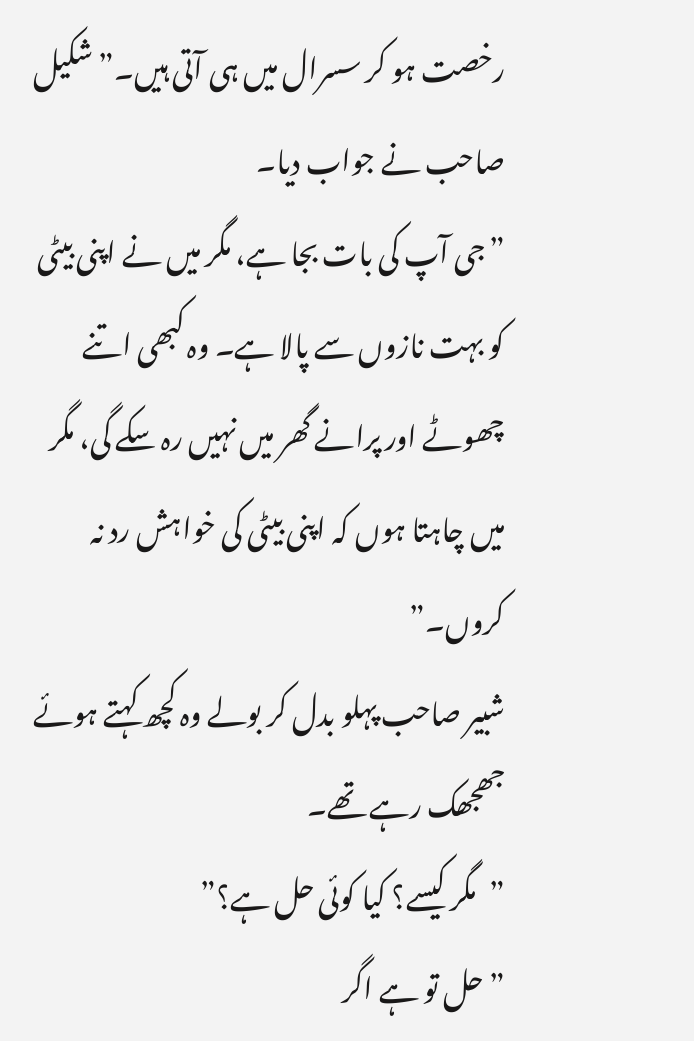رخصت ہو کر سسرال میں ہی آتی ہیں۔” شکیل صاحب نے جواب دیا۔
”جی آپ کی بات بجا ہے، مگر میں نے اپنی بیٹی کو بہت نازوں سے پالا ہے۔ وہ کبھی اتنے چھوٹے اور پرانے گھر میں نہیں رہ سکے گی، مگر میں چاہتا ہوں کہ اپنی بیٹی کی خواہش رد نہ کروں۔”
شبیر صاحب پہلو بدل کر بولے وہ کچھ کہتے ہوئے جھجھک رہے تھے۔
”مگر کیسے؟ کیا کوئی حل ہے؟”
” حل تو ہے اگر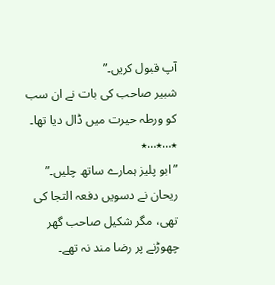آپ قبول کریں۔”
شبیر صاحب کی بات نے ان سب کو ورطہ حیرت میں ڈال دیا تھا۔
٭…٭…٭
”ابو پلیز ہمارے ساتھ چلیں۔”
ریحان نے دسویں دفعہ التجا کی تھی، مگر شکیل صاحب گھر چھوڑنے پر رضا مند نہ تھے۔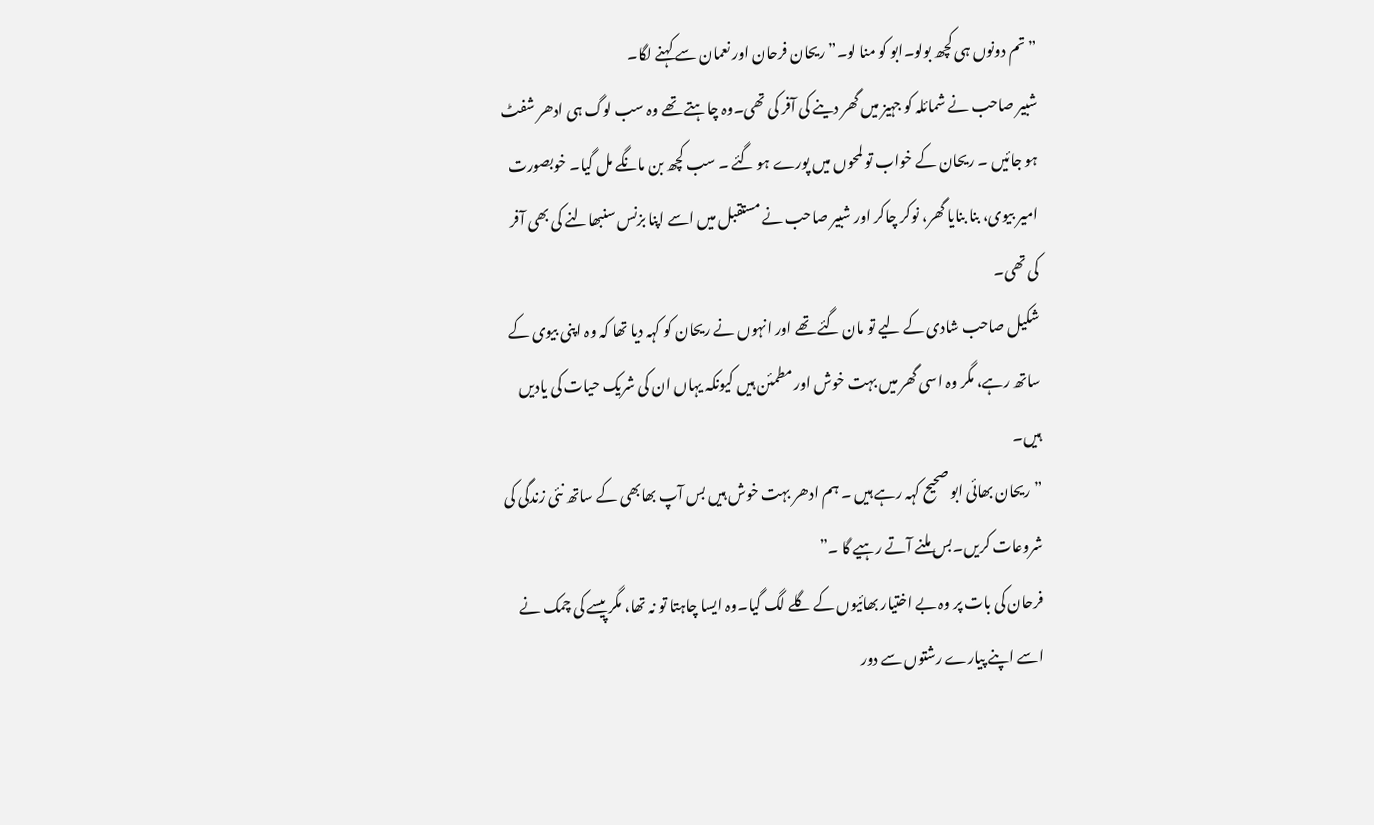”تم دونوں ہی کچھ بولو۔ابو کو منا لو۔”ریحان فرحان اور نعمان سے کہنے لگا۔
شبیر صاحب نے شمائلہ کو جہیز میں گھر دینے کی آفر کی تھی۔وہ چاہتے تھے وہ سب لوگ ہی ادھر شفٹ ہو جائیں ۔ ریحان کے خواب تو لمحوں میں پورے ہو گئے ۔ سب کچھ بن مانگے مل گیا۔ خوبصورت امیر بیوی، بنا بنایا گھر، نوکر چاکر اور شبیر صاحب نے مستقبل میں اسے اپنا بزنس سنبھالنے کی بھی آفر کی تھی۔
شکیل صاحب شادی کے لیے تو مان گئے تھے اور انہوں نے ریحان کو کہہ دیا تھا کہ وہ اپنی بیوی کے ساتھ رہے، مگر وہ اسی گھر میں بہت خوش اور مطمئن ہیں کیونکہ یہاں ان کی شریک حیات کی یادیں ہیں۔
”ریحان بھائی ابو صحیح کہہ رہے ہیں ۔ ہم ادھر بہت خوش ہیں بس آپ بھابھی کے ساتھ نئی زندگی کی شروعات کریں۔بس ملنے آتے رہیے گا ۔”
فرحان کی بات پر وہ بے اختیار بھائیوں کے گلے لگ گیا۔وہ ایسا چاہتا تو نہ تھا، مگر پیسے کی چمک نے اسے اپنے پیارے رشتوں سے دور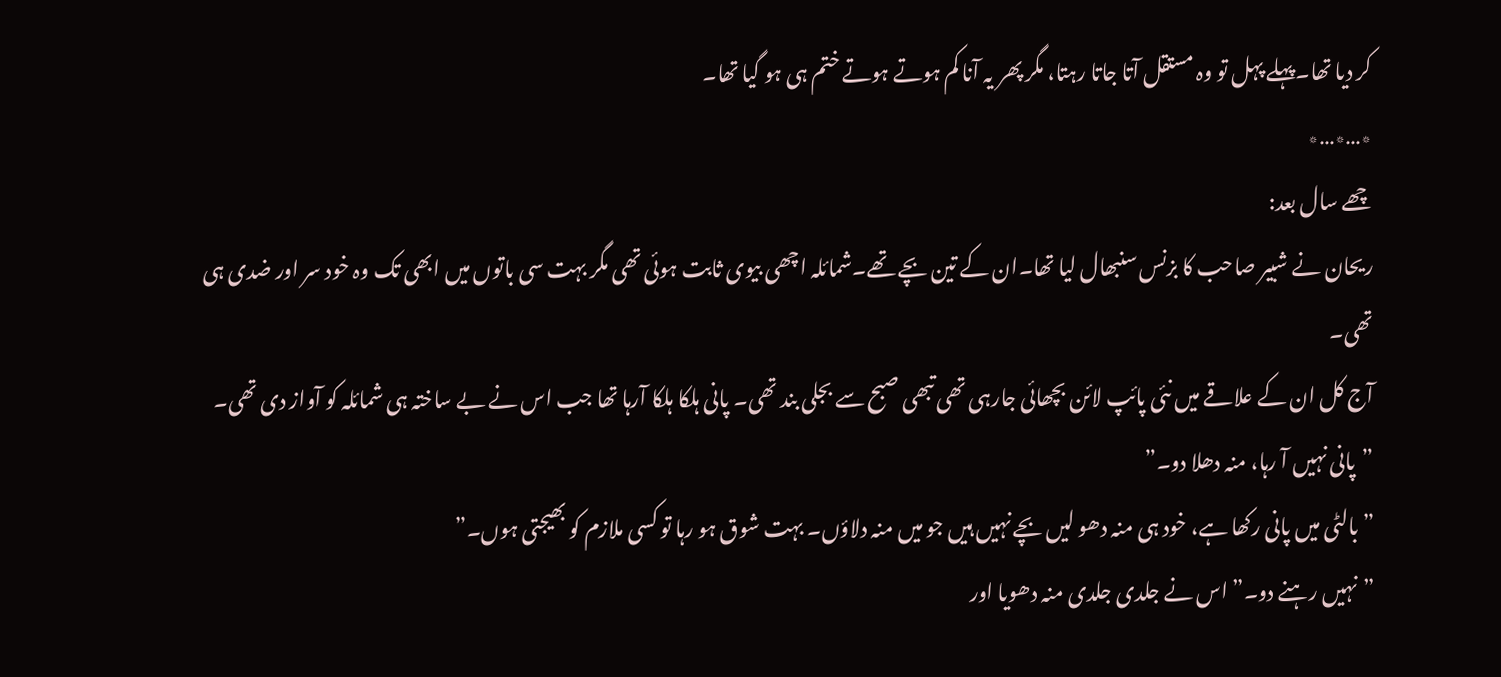کر دیا تھا۔پہلے پہل تو وہ مستقل آتا جاتا رہتا، مگر پھر یہ آنا کم ہوتے ہوتے ختم ہی ہو گیا تھا۔
٭…٭…٭
چھے سال بعد:
ریحان نے شبیر صاحب کا بزنس سنبھال لیا تھا۔ان کے تین بچے تھے۔شمائلہ اچھی بیوی ثابت ہوئی تھی مگر بہت سی باتوں میں ابھی تک وہ خود سر اور ضدی ہی تھی۔
آج کل ان کے علاقے میں نئی پائپ لائن بچھائی جارہی تھی تبھی صبح سے بجلی بند تھی۔ پانی ہلکا ہلکا آرہا تھا جب اس نے بے ساختہ ہی شمائلہ کو آواز دی تھی۔
”پانی نہیں آ رہا، منہ دھلا دو۔”
”بالٹی میں پانی رکھا ہے، خود ہی منہ دھو لیں بچے نہیں ہیں جو میں منہ دلاؤں۔ بہت شوق ہو رہا تو کسی ملازم کو بھیجتی ہوں۔”
”نہیں رہنے دو۔” اس نے جلدی جلدی منہ دھویا اور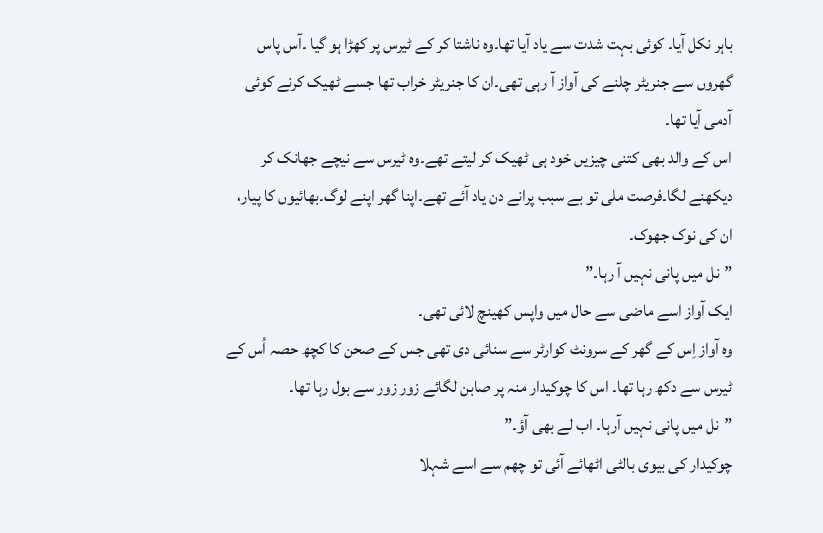باہر نکل آیا۔ کوئی بہت شدت سے یاد آیا تھا۔وہ ناشتا کر کے ٹیرس پر کھڑا ہو گیا ۔آس پاس گھروں سے جنریٹر چلنے کی آواز آ رہی تھی۔ان کا جنریٹر خراب تھا جسے ٹھیک کرنے کوئی آدمی آیا تھا۔
اس کے والد بھی کتنی چیزیں خود ہی ٹھیک کر لیتے تھے۔وہ ٹیرس سے نیچے جھانک کر دیکھنے لگا۔فرصت ملی تو بے سبب پرانے دن یاد آئے تھے۔اپنا گھر اپنے لوگ۔بھائیوں کا پیار، ان کی نوک جھوک۔
”نل میں پانی نہیں آ رہا۔”
ایک آواز اسے ماضی سے حال میں واپس کھینچ لائی تھی۔
وہ آواز اِس کے گھر کے سرونٹ کوارٹر سے سنائی دی تھی جس کے صحن کا کچھ حصہ اُس کے ٹیرس سے دکھ رہا تھا۔ اس کا چوکیدار منہ پر صابن لگائے زور زور سے بول رہا تھا۔
”نل میں پانی نہیں آرہا۔ اب لے بھی آؤ۔”
چوکیدار کی بیوی بالٹی اٹھائے آئی تو چھم سے اسے شہلا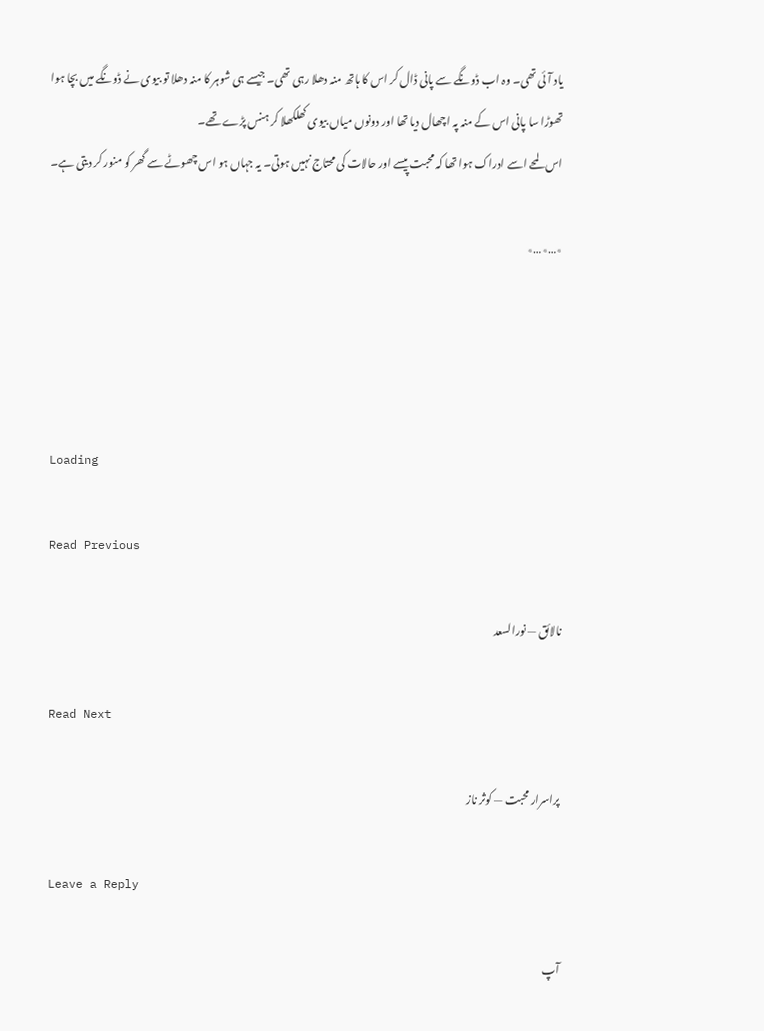یاد آئی تھی۔ وہ اب ڈونگے سے پانی ڈال کر اس کا ہاتھ منہ دھلا رہی تھی۔ جیسے ہی شوہر کا منہ دھلا تو بیوی نے ڈونگے میں بچا ہوا تھوڑا سا پانی اس کے منہ پہ اچھال دیا تھا اور دونوں میاں بیوی کھلکھلا کر ہنس پڑے تھے۔
اس لمحے اسے ادراک ہوا تھا کہ محبت پیسے اور حالات کی محتاج نہیں ہوتی۔ یہ جہاں ہو اس چھوٹے سے گھر کو منور کر دیتی ہے۔

٭…٭…٭




Loading

Read Previous

نالائق — نورالسعد

Read Next

پراسرار محبت — کوثر ناز

Leave a Reply

آپ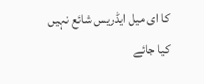کا ای میل ایڈریس شائع نہیں کیا جائے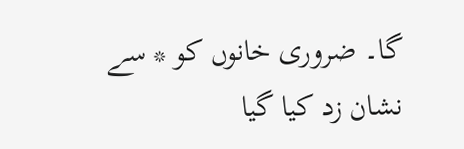گا۔ ضروری خانوں کو * سے نشان زد کیا گیا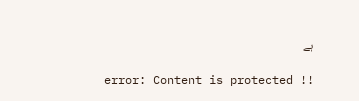ہے

error: Content is protected !!